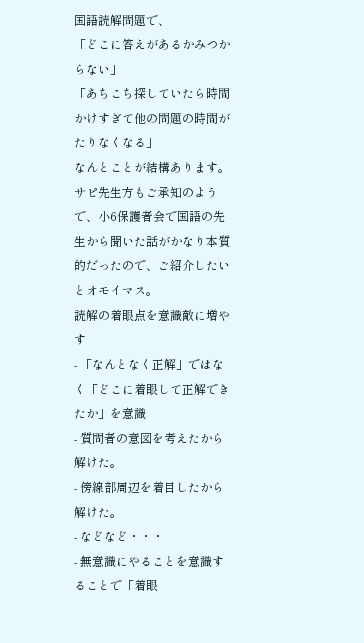国語読解問題で、
「どこに答えがあるかみつからない」
「あちこち探していたら時間かけすぎて他の問題の時間がたりなくなる」
なんとことが結構あります。
サピ先生方もご承知のようで、小6保護者会で国語の先生から聞いた話がかなり本質的だったので、ご紹介したいとオモイマス。
読解の着眼点を意識敵に増やす
- 「なんとなく正解」ではなく「どこに着眼して正解できたか」を意識
- 質問者の意図を考えたから解けた。
- 傍線部周辺を着目したから解けた。
- などなど・・・
- 無意識にやることを意識することで「着眼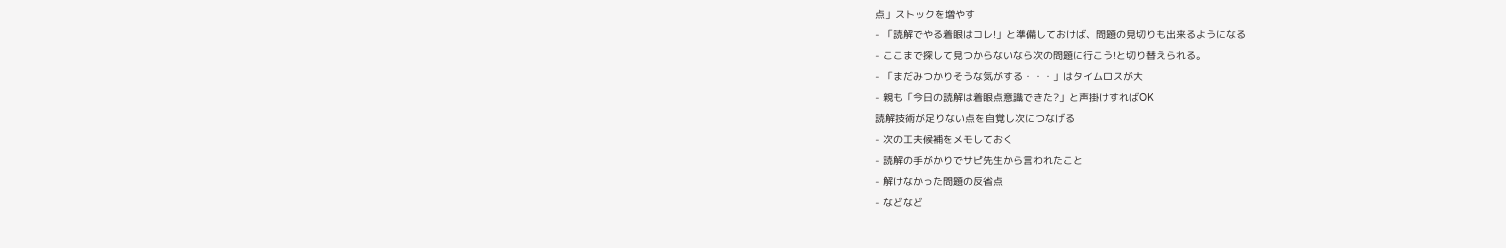点」ストックを増やす
- 「読解でやる着眼はコレ!」と準備しておけば、問題の見切りも出来るようになる
- ここまで探して見つからないなら次の問題に行こう!と切り替えられる。
- 「まだみつかりそうな気がする・・・」はタイムロスが大
- 親も「今日の読解は着眼点意識できた?」と声掛けすればOK
読解技術が足りない点を自覚し次につなげる
- 次の工夫候補をメモしておく
- 読解の手がかりでサピ先生から言われたこと
- 解けなかった問題の反省点
- などなど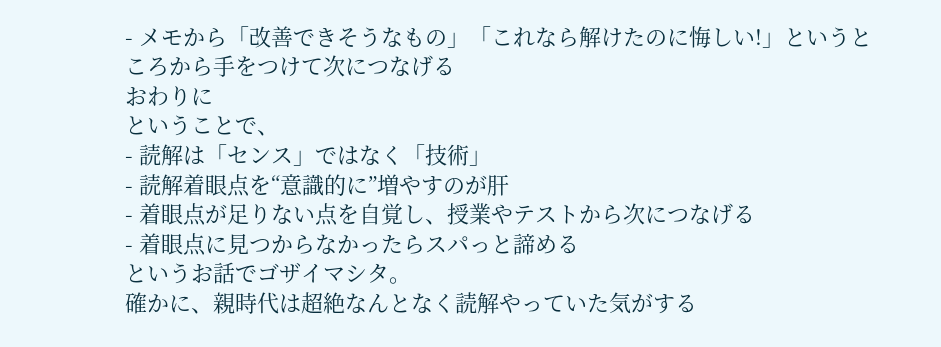- メモから「改善できそうなもの」「これなら解けたのに悔しい!」というところから手をつけて次につなげる
おわりに
ということで、
- 読解は「センス」ではなく「技術」
- 読解着眼点を“意識的に”増やすのが肝
- 着眼点が足りない点を自覚し、授業やテストから次につなげる
- 着眼点に見つからなかったらスパっと諦める
というお話でゴザイマシタ。
確かに、親時代は超絶なんとなく読解やっていた気がする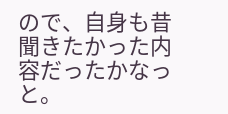ので、自身も昔聞きたかった内容だったかなっと。